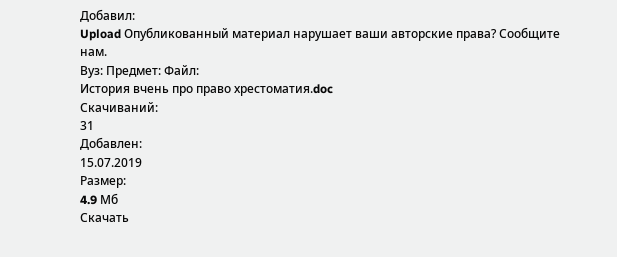Добавил:
Upload Опубликованный материал нарушает ваши авторские права? Сообщите нам.
Вуз: Предмет: Файл:
История вчень про право хрестоматия.doc
Скачиваний:
31
Добавлен:
15.07.2019
Размер:
4.9 Mб
Скачать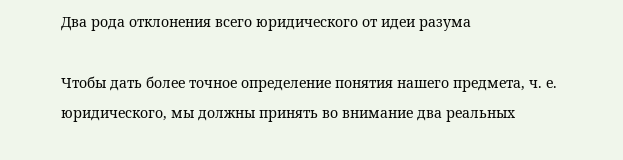Два рода отклонения всего юридического от идеи разума

Чтобы дать более точное определение понятия нашего предмета, ч. е. юридического, мы должны принять во внимание два реальных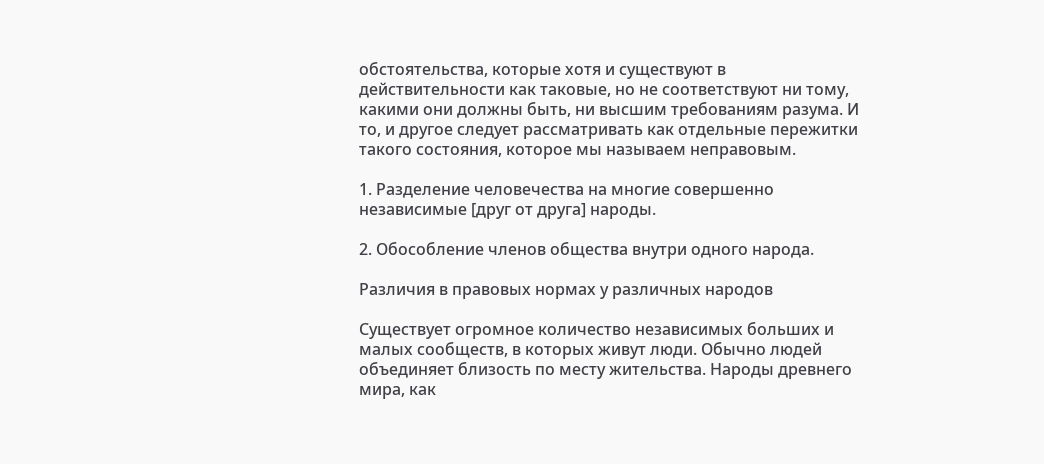обстоятельства, которые хотя и существуют в действительности как таковые, но не соответствуют ни тому, какими они должны быть, ни высшим требованиям разума. И то, и другое следует рассматривать как отдельные пережитки такого состояния, которое мы называем неправовым.

1. Разделение человечества на многие совершенно независимые [друг от друга] народы.

2. Обособление членов общества внутри одного народа.

Различия в правовых нормах у различных народов

Существует огромное количество независимых больших и малых сообществ, в которых живут люди. Обычно людей объединяет близость по месту жительства. Народы древнего мира, как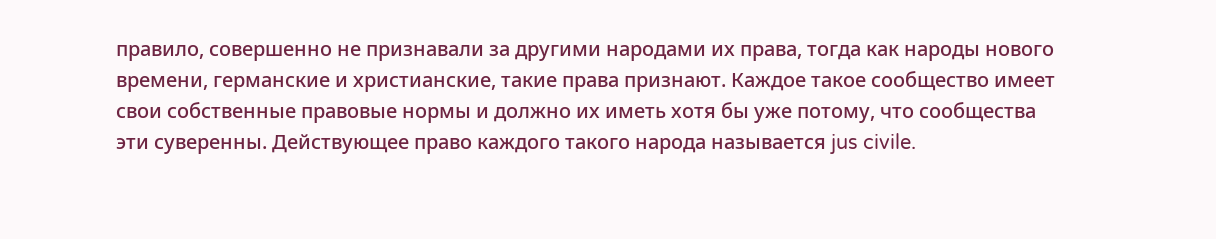правило, совершенно не признавали за другими народами их права, тогда как народы нового времени, германские и христианские, такие права признают. Каждое такое сообщество имеет свои собственные правовые нормы и должно их иметь хотя бы уже потому, что сообщества эти суверенны. Действующее право каждого такого народа называется jus civile.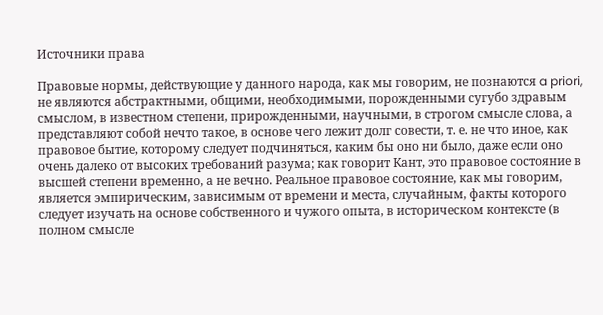Источники права

Правовые нормы, действующие у данного народа, как мы говорим, не познаются a priori, не являются абстрактными, общими, необходимыми, порожденными сугубо здравым смыслом, в известном степени, прирожденными, научными, в строгом смысле слова, а представляют собой нечто такое, в основе чего лежит долг совести, т. е. не что иное, как правовое бытие, которому следует подчиняться, каким бы оно ни было, даже если оно очень далеко от высоких требований разума; как говорит Кант, это правовое состояние в высшей степени временно, а не вечно. Реальное правовое состояние, как мы говорим, является эмпирическим, зависимым от времени и места, случайным, факты которого следует изучать на основе собственного и чужого опыта, в историческом контексте (в полном смысле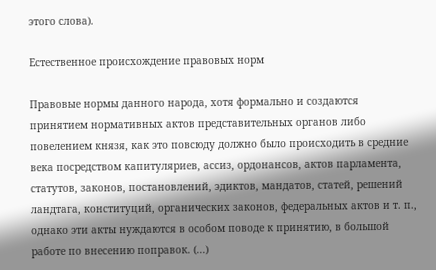этого слова).

Естественное происхождение правовых норм

Правовые нормы данного народа, хотя формально и создаются принятием нормативных актов представительных органов либо повелением князя, как это повсюду должно было происходить в средние века посредством капитуляриев, ассиз, ордонансов, актов парламента, статутов, законов, постановлений, эдиктов, мандатов, статей, решений ландтага, конституций, органических законов, федеральных актов и т. п., однако эти акты нуждаются в особом поводе к принятию, в большой работе по внесению поправок. (...)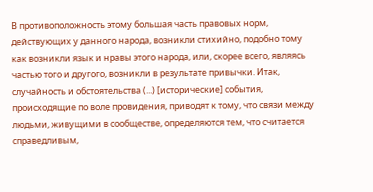В противоположность этому большая часть правовых норм, действующих у данного народа, возникли стихийно, подобно тому как возникли язык и нравы этого народа, или, скорее всего, являясь частью того и другого, возникли в результате привычки. Итак, случайность и обстоятельства (...) [исторические] события, происходящие по воле провидения, приводят к тому, что связи между людьми, живущими в сообществе, определяются тем, что считается справедливым,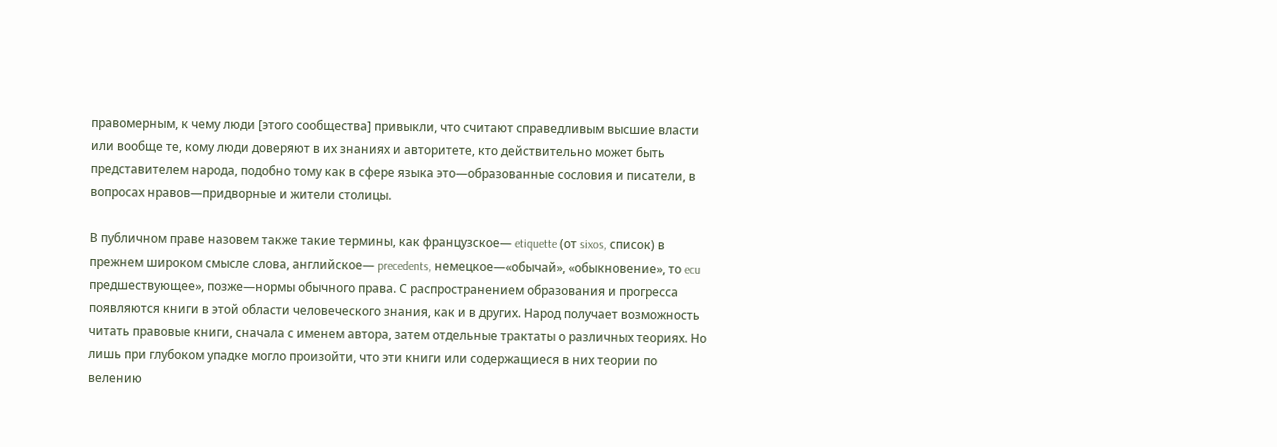правомерным, к чему люди [этого сообщества] привыкли, что считают справедливым высшие власти или вообще те, кому люди доверяют в их знаниях и авторитете, кто действительно может быть представителем народа, подобно тому как в сфере языка это—образованные сословия и писатели, в вопросах нравов—придворные и жители столицы.

В публичном праве назовем также такие термины, как французское— etiquette (от sixos, список) в прежнем широком смысле слова, английское— precedents, немецкое—«обычай», «обыкновение», то ecu предшествующее», позже—нормы обычного права. С распространением образования и прогресса появляются книги в этой области человеческого знания, как и в других. Народ получает возможность читать правовые книги, сначала с именем автора, затем отдельные трактаты о различных теориях. Но лишь при глубоком упадке могло произойти, что эти книги или содержащиеся в них теории по велению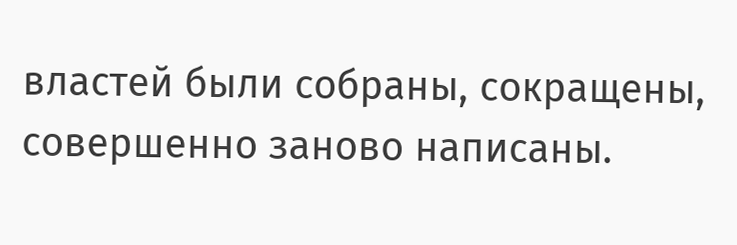властей были собраны, сокращены, совершенно заново написаны.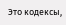Это кодексы,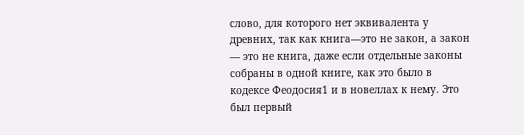слово, для которого нет эквивалента у древних, так как книга—это не закон, а закон — это не книга, даже если отдельные законы собраны в одной книге, как это было в кодексе Феодосия1 и в новеллах к нему. Это был первый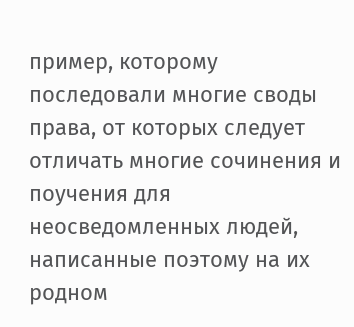пример, которому последовали многие своды права, от которых следует отличать многие сочинения и поучения для неосведомленных людей, написанные поэтому на их родном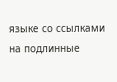языке со ссылками на подлинные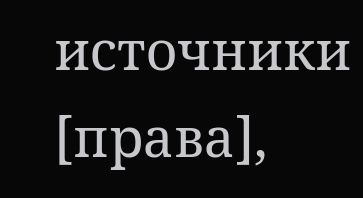источники [права],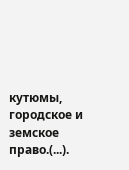кутюмы, городское и земское право.(...).